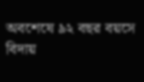অবশেষে ৯২ বছর বয়সে বিদায়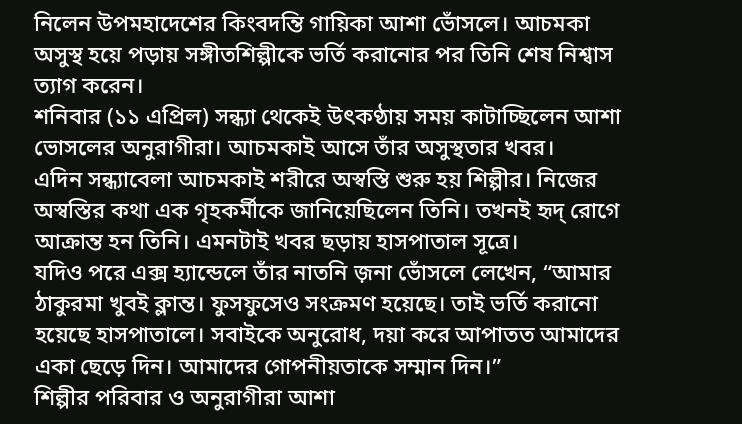নিলেন উপমহাদেশের কিংবদন্তি গায়িকা আশা ভোঁসলে। আচমকা অসুস্থ হয়ে পড়ায় সঙ্গীতশিল্পীকে ভর্তি করানোর পর তিনি শেষ নিশ্বাস ত্যাগ করেন।
শনিবার (১১ এপ্রিল) সন্ধ্যা থেকেই উৎকণ্ঠায় সময় কাটাচ্ছিলেন আশা ভোসলের অনুরাগীরা। আচমকাই আসে তাঁর অসুস্থতার খবর।
এদিন সন্ধ্যাবেলা আচমকাই শরীরে অস্বস্তি শুরু হয় শিল্পীর। নিজের অস্বস্তির কথা এক গৃহকর্মীকে জানিয়েছিলেন তিনি। তখনই হৃদ্ রোগে আক্রান্ত হন তিনি। এমনটাই খবর ছড়ায় হাসপাতাল সূত্রে।
যদিও পরে এক্স হ্যান্ডেলে তাঁর নাতনি জ়না ভোঁসলে লেখেন, “আমার ঠাকুরমা খুবই ক্লান্ত। ফুসফুসেও সংক্রমণ হয়েছে। তাই ভর্তি করানো হয়েছে হাসপাতালে। সবাইকে অনুরোধ, দয়া করে আপাতত আমাদের একা ছেড়ে দিন। আমাদের গোপনীয়তাকে সম্মান দিন।”
শিল্পীর পরিবার ও অনুরাগীরা আশা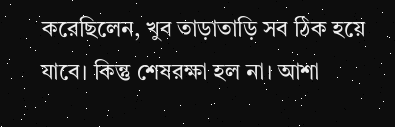করেছিলেন, খুব তাড়াতাড়ি সব ঠিক হয়ে যাবে। কিন্তু শেষরক্ষা হল না। আশা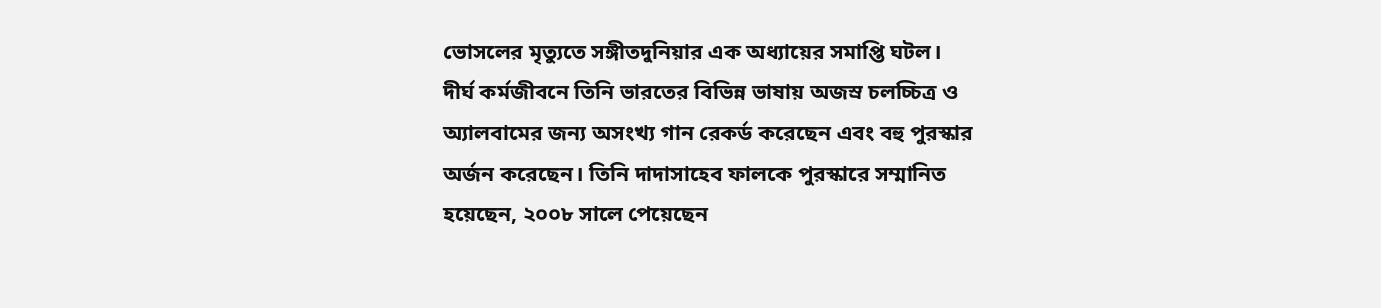ভোসলের মৃত্যুতে সঙ্গীতদুনিয়ার এক অধ্যায়ের সমাপ্তি ঘটল।
দীর্ঘ কর্মজীবনে তিনি ভারতের বিভিন্ন ভাষায় অজস্র চলচ্চিত্র ও অ্যালবামের জন্য অসংখ্য গান রেকর্ড করেছেন এবং বহু পুরস্কার অর্জন করেছেন। তিনি দাদাসাহেব ফালকে পুরস্কারে সম্মানিত হয়েছেন, ২০০৮ সালে পেয়েছেন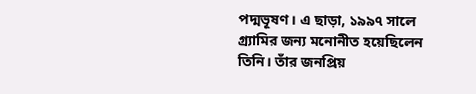পদ্মভূষণ। এ ছাড়া, ১৯৯৭ সালে গ্র্যামির জন্য মনোনীত হয়েছিলেন তিনি। তাঁর জনপ্রিয়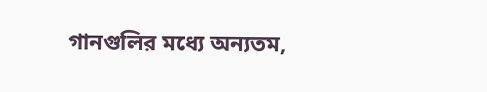গানগুলির মধ্যে অন্যতম,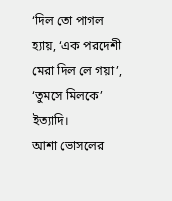‘দিল তো পাগল হ্যায়, ‘এক পরদেশী মেরা দিল লে গয়া’, ‘তুমসে মিলকে’ ইত্যাদি।
আশা ভোসলের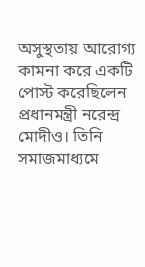অসুস্থতায় আরোগ্য কামনা করে একটি পোস্ট করেছিলেন প্রধানমন্ত্রী নরেন্দ্র মোদীও। তিনি সমাজমাধ্যমে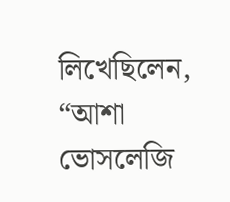লিখেছিলেন, “আশা ভোসলেজি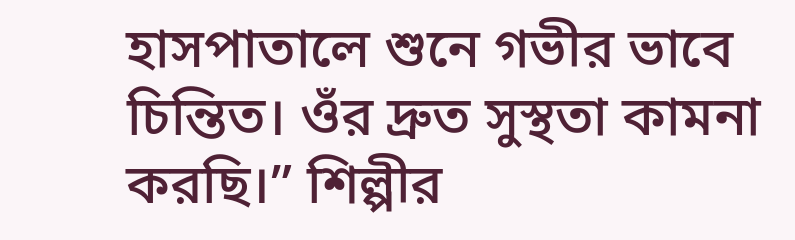হাসপাতালে শুনে গভীর ভাবে চিন্তিত। ওঁর দ্রুত সুস্থতা কামনা করছি।” শিল্পীর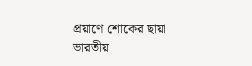প্রয়াণে শোকের ছায়া ভারতীয়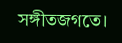সঙ্গীতজগতে।